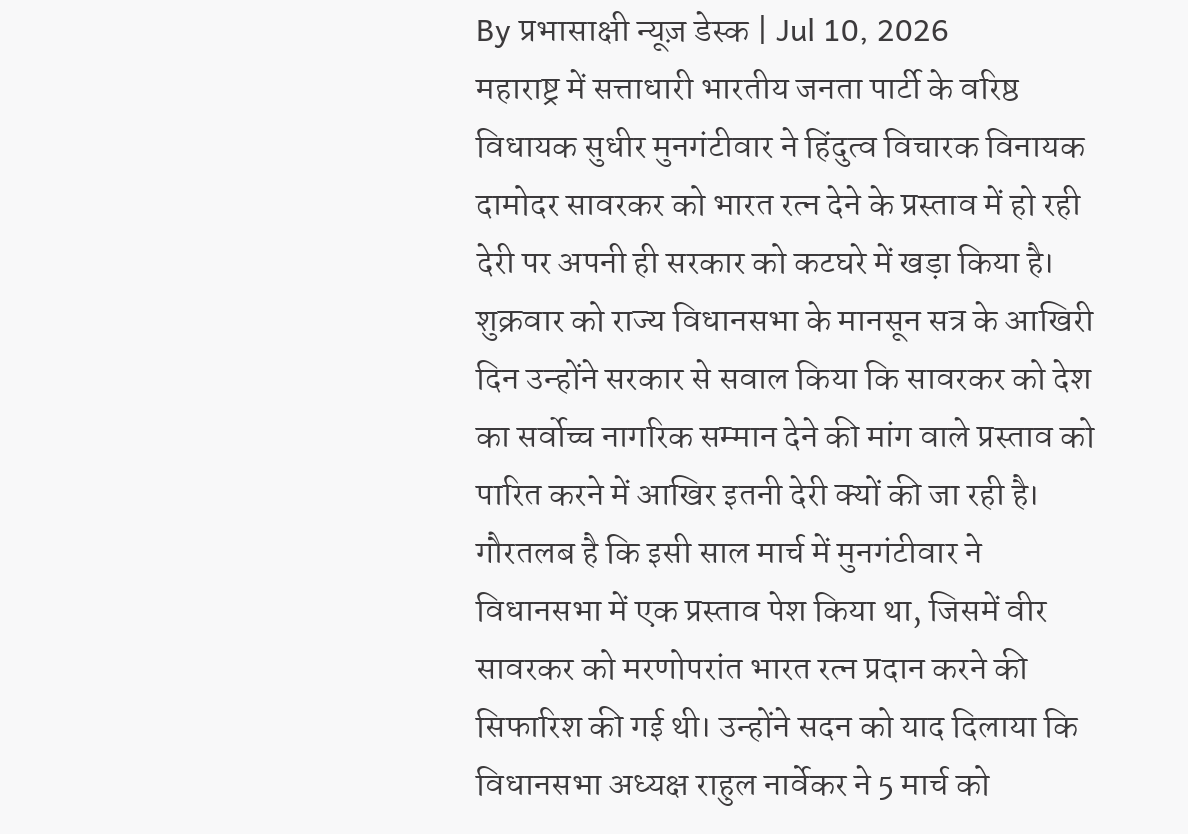By प्रभासाक्षी न्यूज़ डेस्क | Jul 10, 2026
महाराष्ट्र में सत्ताधारी भारतीय जनता पार्टी के वरिष्ठ विधायक सुधीर मुनगंटीवार ने हिंदुत्व विचारक विनायक दामोदर सावरकर को भारत रत्न देने के प्रस्ताव में हो रही देरी पर अपनी ही सरकार को कटघरे में खड़ा किया है। शुक्रवार को राज्य विधानसभा के मानसून सत्र के आखिरी दिन उन्होंने सरकार से सवाल किया कि सावरकर को देश का सर्वोच्च नागरिक सम्मान देने की मांग वाले प्रस्ताव को पारित करने में आखिर इतनी देरी क्यों की जा रही है।
गौरतलब है कि इसी साल मार्च में मुनगंटीवार ने विधानसभा में एक प्रस्ताव पेश किया था, जिसमें वीर सावरकर को मरणोपरांत भारत रत्न प्रदान करने की सिफारिश की गई थी। उन्होंने सदन को याद दिलाया कि विधानसभा अध्यक्ष राहुल नार्वेकर ने 5 मार्च को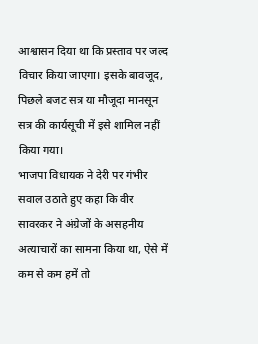आश्वासन दिया था कि प्रस्ताव पर जल्द विचार किया जाएगा। इसके बावजूद, पिछले बजट सत्र या मौजूदा मानसून सत्र की कार्यसूची में इसे शामिल नहीं किया गया।
भाजपा विधायक ने देरी पर गंभीर सवाल उठाते हुए कहा कि वीर सावरकर ने अंग्रेजों के असहनीय अत्याचारों का सामना किया था, ऐसे में कम से कम हमें तो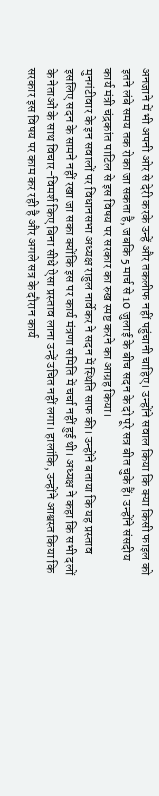अनजाने में भी अपनी ओर से देरी करके उन्हें और तकलीफ नहीं पहुंचानी चाहिए। उन्होंने सवाल किया कि क्या किसी फाइल को इतने लंबे समय तक रोका जा सकता है, जबकि 5 मार्च से 10 जुलाई के बीच सदन के दो पूरे सत्र बीत चुके हैं। उन्होंने संसदीय कार्य मंत्री चंद्रकांत पाटिल से इस विषय पर सरकार का रुख स्पष्ट करने का आग्रह किया।
मुनगंटीवार के इन सवालों पर विधानसभा अध्यक्ष राहुल नार्वेकर ने सदन में स्थिति साफ की। उन्होंने बताया कि यह प्रस्ताव इसलिए सदन के सामने नहीं रखा जा सका क्योंकि इस पर कार्य मंत्रणा समिति में चर्चा नहीं हुई थी। अध्यक्ष ने कहा कि सभी दलों के नेताओं के साथ विचार-विमर्श किए बिना सीधे ऐसा प्रस्ताव लाना उन्हें उचित नहीं लगा। हालांकि, उन्होंने आश्वस्त किया कि सरकार इस विषय पर काम कर रही है और अगले सत्र के दौरान कार्य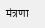मंत्रणा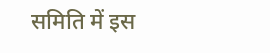समिति में इस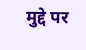मुद्दे पर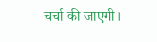चर्चा की जाएगी।